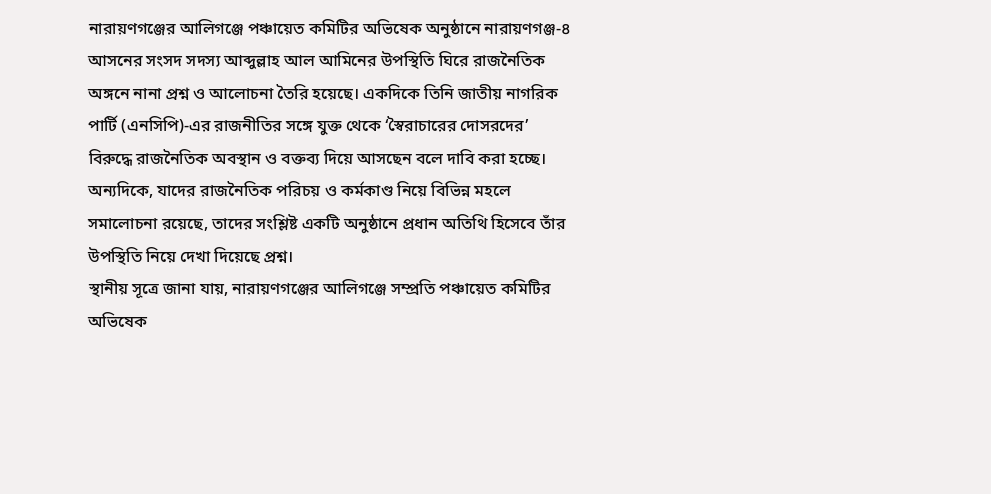নারায়ণগঞ্জের আলিগঞ্জে পঞ্চায়েত কমিটির অভিষেক অনুষ্ঠানে নারায়ণগঞ্জ-৪ আসনের সংসদ সদস্য আব্দুল্লাহ আল আমিনের উপস্থিতি ঘিরে রাজনৈতিক অঙ্গনে নানা প্রশ্ন ও আলোচনা তৈরি হয়েছে। একদিকে তিনি জাতীয় নাগরিক পার্টি (এনসিপি)-এর রাজনীতির সঙ্গে যুক্ত থেকে ‘স্বৈরাচারের দোসরদের’ বিরুদ্ধে রাজনৈতিক অবস্থান ও বক্তব্য দিয়ে আসছেন বলে দাবি করা হচ্ছে। অন্যদিকে, যাদের রাজনৈতিক পরিচয় ও কর্মকাণ্ড নিয়ে বিভিন্ন মহলে সমালোচনা রয়েছে, তাদের সংশ্লিষ্ট একটি অনুষ্ঠানে প্রধান অতিথি হিসেবে তাঁর উপস্থিতি নিয়ে দেখা দিয়েছে প্রশ্ন।
স্থানীয় সূত্রে জানা যায়, নারায়ণগঞ্জের আলিগঞ্জে সম্প্রতি পঞ্চায়েত কমিটির অভিষেক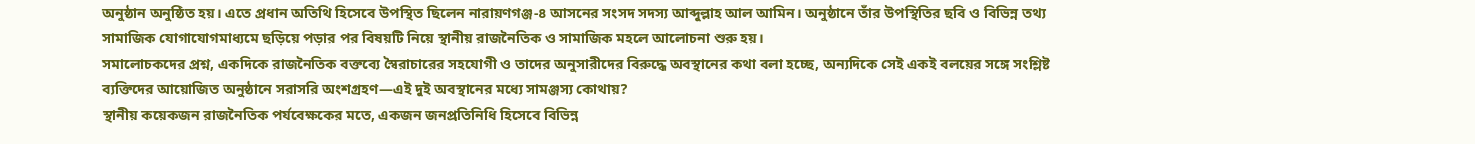অনুষ্ঠান অনুষ্ঠিত হয়। এতে প্রধান অতিথি হিসেবে উপস্থিত ছিলেন নারায়ণগঞ্জ-৪ আসনের সংসদ সদস্য আব্দুল্লাহ আল আমিন। অনুষ্ঠানে তাঁর উপস্থিতির ছবি ও বিভিন্ন তথ্য সামাজিক যোগাযোগমাধ্যমে ছড়িয়ে পড়ার পর বিষয়টি নিয়ে স্থানীয় রাজনৈতিক ও সামাজিক মহলে আলোচনা শুরু হয়।
সমালোচকদের প্রশ্ন, একদিকে রাজনৈতিক বক্তব্যে স্বৈরাচারের সহযোগী ও তাদের অনুসারীদের বিরুদ্ধে অবস্থানের কথা বলা হচ্ছে, অন্যদিকে সেই একই বলয়ের সঙ্গে সংশ্লিষ্ট ব্যক্তিদের আয়োজিত অনুষ্ঠানে সরাসরি অংশগ্রহণ—এই দুই অবস্থানের মধ্যে সামঞ্জস্য কোথায়?
স্থানীয় কয়েকজন রাজনৈতিক পর্যবেক্ষকের মতে, একজন জনপ্রতিনিধি হিসেবে বিভিন্ন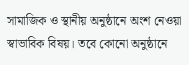সামাজিক ও স্থানীয় অনুষ্ঠানে অংশ নেওয়া স্বাভাবিক বিষয়। তবে কোনো অনুষ্ঠানে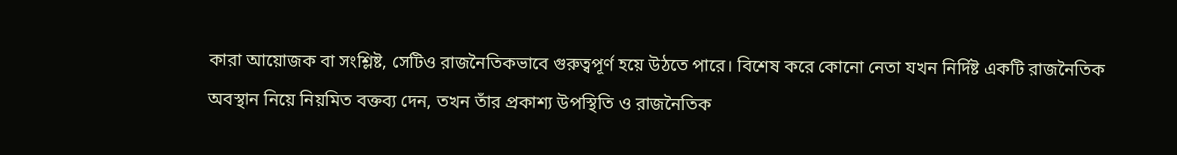কারা আয়োজক বা সংশ্লিষ্ট, সেটিও রাজনৈতিকভাবে গুরুত্বপূর্ণ হয়ে উঠতে পারে। বিশেষ করে কোনো নেতা যখন নির্দিষ্ট একটি রাজনৈতিক অবস্থান নিয়ে নিয়মিত বক্তব্য দেন, তখন তাঁর প্রকাশ্য উপস্থিতি ও রাজনৈতিক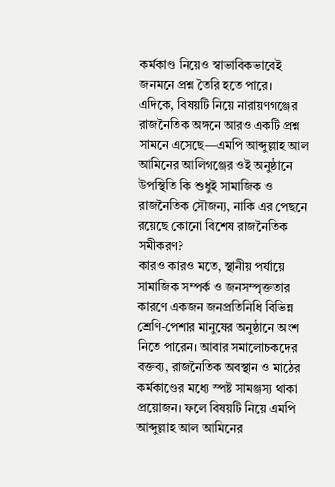কর্মকাণ্ড নিয়েও স্বাভাবিকভাবেই জনমনে প্রশ্ন তৈরি হতে পারে।
এদিকে, বিষয়টি নিয়ে নারায়ণগঞ্জের রাজনৈতিক অঙ্গনে আরও একটি প্রশ্ন সামনে এসেছে—এমপি আব্দুল্লাহ আল আমিনের আলিগঞ্জের ওই অনুষ্ঠানে উপস্থিতি কি শুধুই সামাজিক ও রাজনৈতিক সৌজন্য, নাকি এর পেছনে রয়েছে কোনো বিশেষ রাজনৈতিক সমীকরণ?
কারও কারও মতে, স্থানীয় পর্যায়ে সামাজিক সম্পর্ক ও জনসম্পৃক্ততার কারণে একজন জনপ্রতিনিধি বিভিন্ন শ্রেণি-পেশার মানুষের অনুষ্ঠানে অংশ নিতে পারেন। আবার সমালোচকদের বক্তব্য, রাজনৈতিক অবস্থান ও মাঠের কর্মকাণ্ডের মধ্যে স্পষ্ট সামঞ্জস্য থাকা প্রয়োজন। ফলে বিষয়টি নিয়ে এমপি আব্দুল্লাহ আল আমিনের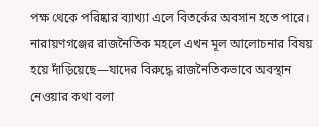পক্ষ থেকে পরিষ্কার ব্যাখ্যা এলে বিতর্কের অবসান হতে পারে।
নারায়ণগঞ্জের রাজনৈতিক মহলে এখন মূল আলোচনার বিষয় হয়ে দাঁড়িয়েছে—যাদের বিরুদ্ধে রাজনৈতিকভাবে অবস্থান নেওয়ার কথা বলা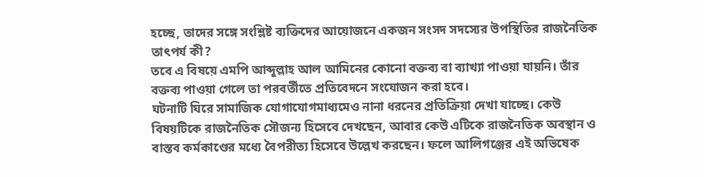হচ্ছে, তাদের সঙ্গে সংশ্লিষ্ট ব্যক্তিদের আয়োজনে একজন সংসদ সদস্যের উপস্থিতির রাজনৈতিক তাৎপর্য কী?
তবে এ বিষয়ে এমপি আব্দুল্লাহ আল আমিনের কোনো বক্তব্য বা ব্যাখ্যা পাওয়া যায়নি। তাঁর বক্তব্য পাওয়া গেলে তা পরবর্তীতে প্রতিবেদনে সংযোজন করা হবে।
ঘটনাটি ঘিরে সামাজিক যোগাযোগমাধ্যমেও নানা ধরনের প্রতিক্রিয়া দেখা যাচ্ছে। কেউ বিষয়টিকে রাজনৈতিক সৌজন্য হিসেবে দেখছেন, আবার কেউ এটিকে রাজনৈতিক অবস্থান ও বাস্তব কর্মকাণ্ডের মধ্যে বৈপরীত্য হিসেবে উল্লেখ করছেন। ফলে আলিগঞ্জের এই অভিষেক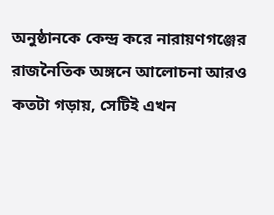অনুষ্ঠানকে কেন্দ্র করে নারায়ণগঞ্জের রাজনৈতিক অঙ্গনে আলোচনা আরও কতটা গড়ায়, সেটিই এখন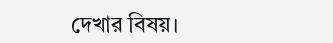দেখার বিষয়।